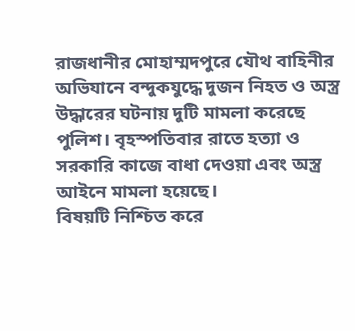রাজধানীর মোহাম্মদপুরে যৌথ বাহিনীর অভিযানে বন্দুকযুদ্ধে দুজন নিহত ও অস্ত্র উদ্ধারের ঘটনায় দুটি মামলা করেছে পুলিশ। বৃহস্পতিবার রাতে হত্যা ও সরকারি কাজে বাধা দেওয়া এবং অস্ত্র আইনে মামলা হয়েছে।
বিষয়টি নিশ্চিত করে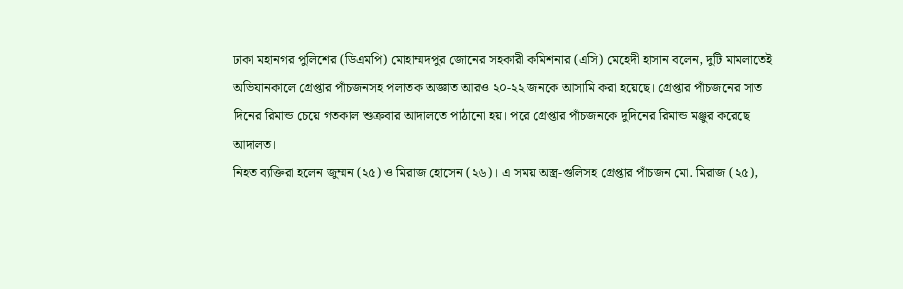ঢাকা মহানগর পুলিশের (ডিএমপি) মোহাম্মদপুর জোনের সহকারী কমিশনার (এসি) মেহেদী হাসান বলেন, দুটি মামলাতেই অভিযানকালে গ্রেপ্তার পাঁচজনসহ পলাতক অজ্ঞাত আরও ২০-২২ জনকে আসামি করা হয়েছে। গ্রেপ্তার পাঁচজনের সাত দিনের রিমান্ড চেয়ে গতকাল শুক্রবার আদালতে পাঠানো হয়। পরে গ্রেপ্তার পাঁচজনকে দুদিনের রিমান্ড মঞ্জুর করেছে আদালত।
নিহত ব্যক্তিরা হলেন জুম্মন (২৫) ও মিরাজ হোসেন (২৬)। এ সময় অস্ত্র-গুলিসহ গ্রেপ্তার পাঁচজন মো. মিরাজ (২৫),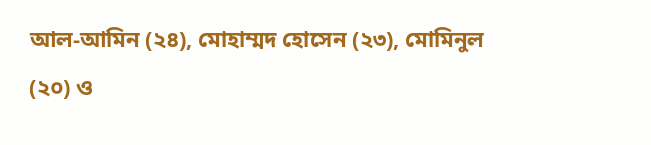আল-আমিন (২৪), মোহাম্মদ হোসেন (২৩), মোমিনুল (২০) ও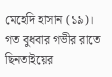মেহেদি হাসান (১৯)। গত বুধবার গভীর রাতে ছিনতাইয়ের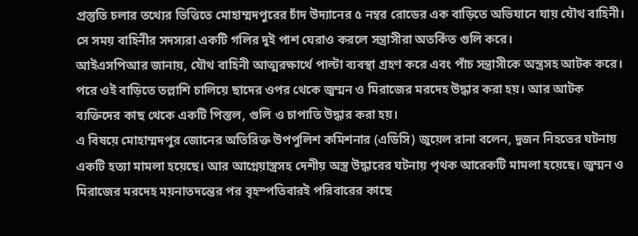প্রস্তুতি চলার তথ্যের ভিত্তিতে মোহাম্মদপুরের চাঁদ উদ্যানের ৫ নম্বর রোডের এক বাড়িতে অভিযানে যায় যৌথ বাহিনী। সে সময় বাহিনীর সদস্যরা একটি গলির দুই পাশ ঘেরাও করলে সন্ত্রাসীরা অতর্কিত গুলি করে।
আইএসপিআর জানায়, যৌথ বাহিনী আত্মরক্ষার্থে পাল্টা ব্যবস্থা গ্রহণ করে এবং পাঁচ সন্ত্রাসীকে অস্ত্রসহ আটক করে। পরে ওই বাড়িতে তল্লাশি চালিয়ে ছাদের ওপর থেকে জুম্মন ও মিরাজের মরদেহ উদ্ধার করা হয়। আর আটক ব্যক্তিদের কাছ থেকে একটি পিস্তল, গুলি ও চাপাতি উদ্ধার করা হয়।
এ বিষয়ে মোহাম্মদপুর জোনের অতিরিক্ত উপপুলিশ কমিশনার (এডিসি) জুয়েল রানা বলেন, দুজন নিহতের ঘটনায় একটি হত্যা মামলা হয়েছে। আর আগ্নেয়াস্ত্রসহ দেশীয় অস্ত্র উদ্ধারের ঘটনায় পৃথক আরেকটি মামলা হয়েছে। জুম্মন ও মিরাজের মরদেহ ময়নাতদন্তের পর বৃহস্পতিবারই পরিবারের কাছে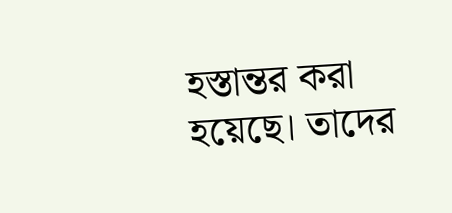হস্তান্তর করা হয়েছে। তাদের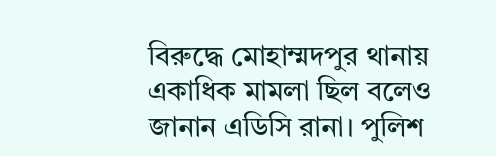বিরুদ্ধে মোহাম্মদপুর থানায় একাধিক মামলা ছিল বলেও জানান এডিসি রানা। পুলিশ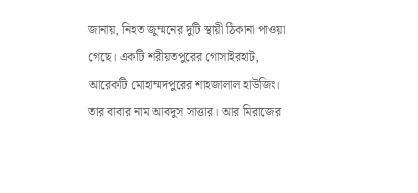জানায়, নিহত জুম্মনের দুটি স্থায়ী ঠিকানা পাওয়া গেছে। একটি শরীয়তপুরের গোসাইরহাট, আরেকটি মোহাম্মদপুরের শাহজালাল হাউজিং। তার বাবার নাম আবদুস সাত্তার। আর মিরাজের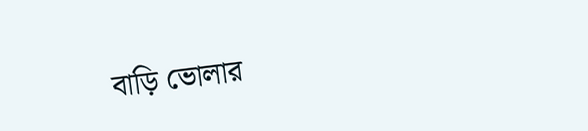বাড়ি ভোলার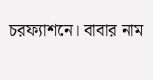চরফ্যাশনে। বাবার নাম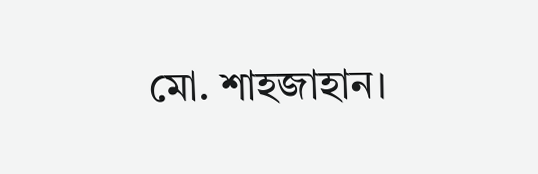মো. শাহজাহান।